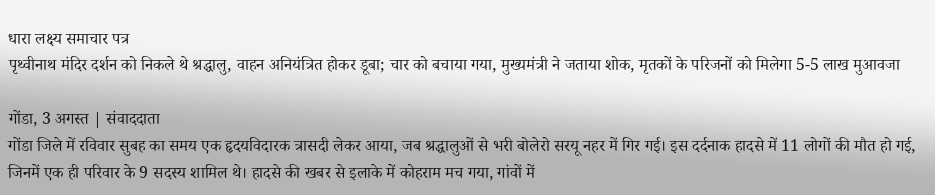धारा लक्ष्य समाचार पत्र
पृथ्वीनाथ मंदिर दर्शन को निकले थे श्रद्धालु, वाहन अनियंत्रित होकर डूबा; चार को बचाया गया, मुख्यमंत्री ने जताया शोक, मृतकों के परिजनों को मिलेगा 5-5 लाख मुआवजा

गोंडा, 3 अगस्त | संवाददाता
गोंडा जिले में रविवार सुबह का समय एक हृदयविदारक त्रासदी लेकर आया, जब श्रद्धालुओं से भरी बोलेरो सरयू नहर में गिर गई। इस दर्दनाक हादसे में 11 लोगों की मौत हो गई, जिनमें एक ही परिवार के 9 सदस्य शामिल थे। हादसे की खबर से इलाके में कोहराम मच गया, गांवों में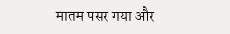मातम पसर गया और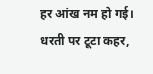हर आंख नम हो गई।
धरती पर टूटा कहर,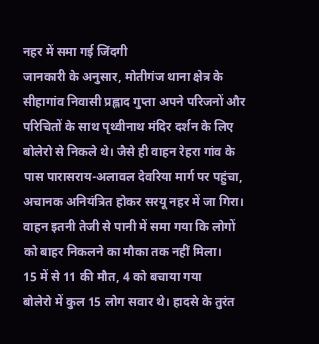नहर में समा गई जिंदगी
जानकारी के अनुसार, मोतीगंज थाना क्षेत्र के सीहागांव निवासी प्रह्लाद गुप्ता अपने परिजनों और परिचितों के साथ पृथ्वीनाथ मंदिर दर्शन के लिए बोलेरो से निकले थे। जैसे ही वाहन रेहरा गांव के पास पारासराय-अलावल देवरिया मार्ग पर पहुंचा, अचानक अनियंत्रित होकर सरयू नहर में जा गिरा। वाहन इतनी तेजी से पानी में समा गया कि लोगों को बाहर निकलने का मौका तक नहीं मिला।
15 में से 11 की मौत, 4 को बचाया गया
बोलेरो में कुल 15 लोग सवार थे। हादसे के तुरंत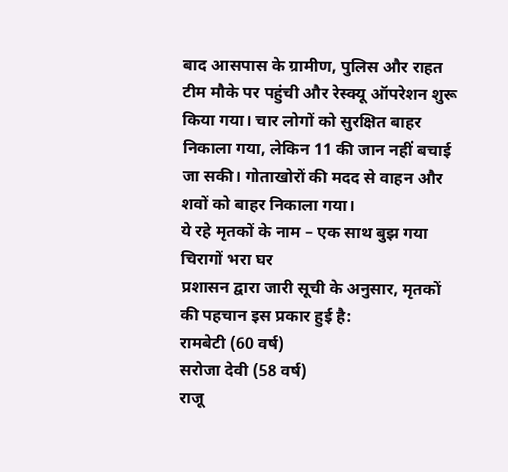बाद आसपास के ग्रामीण, पुलिस और राहत टीम मौके पर पहुंची और रेस्क्यू ऑपरेशन शुरू किया गया। चार लोगों को सुरक्षित बाहर निकाला गया, लेकिन 11 की जान नहीं बचाई जा सकी। गोताखोरों की मदद से वाहन और शवों को बाहर निकाला गया।
ये रहे मृतकों के नाम – एक साथ बुझ गया चिरागों भरा घर
प्रशासन द्वारा जारी सूची के अनुसार, मृतकों की पहचान इस प्रकार हुई है:
रामबेटी (60 वर्ष)
सरोजा देवी (58 वर्ष)
राजू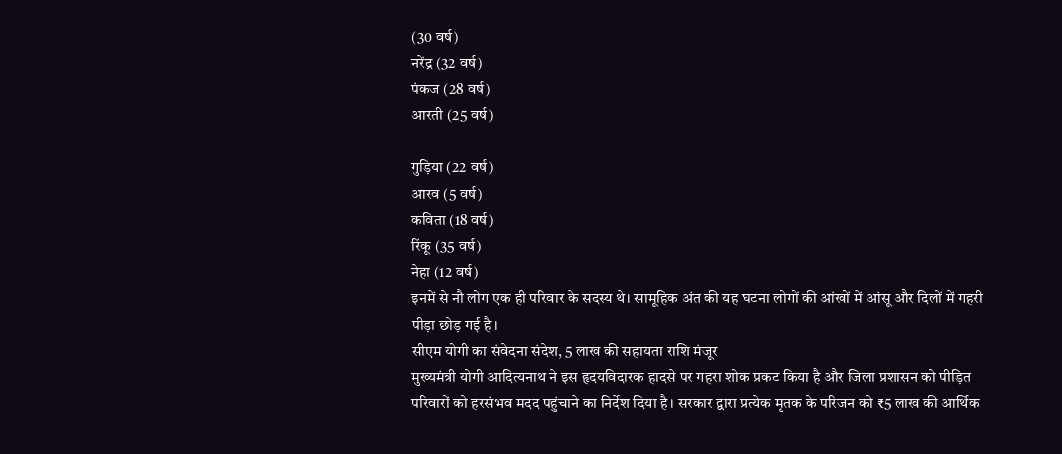(30 वर्ष)
नरेंद्र (32 वर्ष)
पंकज (28 वर्ष)
आरती (25 वर्ष)

गुड़िया (22 वर्ष)
आरव (5 वर्ष)
कविता (18 वर्ष)
रिंकू (35 वर्ष)
नेहा (12 वर्ष)
इनमें से नौ लोग एक ही परिवार के सदस्य थे। सामूहिक अंत की यह घटना लोगों की आंखों में आंसू और दिलों में गहरी पीड़ा छोड़ गई है।
सीएम योगी का संवेदना संदेश, 5 लाख की सहायता राशि मंजूर
मुख्यमंत्री योगी आदित्यनाथ ने इस हृदयविदारक हादसे पर गहरा शोक प्रकट किया है और जिला प्रशासन को पीड़ित परिवारों को हरसंभव मदद पहुंचाने का निर्देश दिया है। सरकार द्वारा प्रत्येक मृतक के परिजन को ₹5 लाख की आर्थिक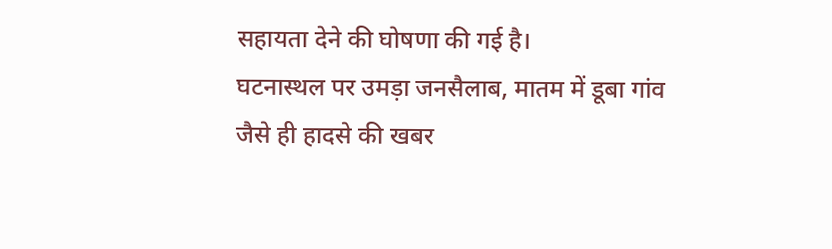सहायता देने की घोषणा की गई है।
घटनास्थल पर उमड़ा जनसैलाब, मातम में डूबा गांव
जैसे ही हादसे की खबर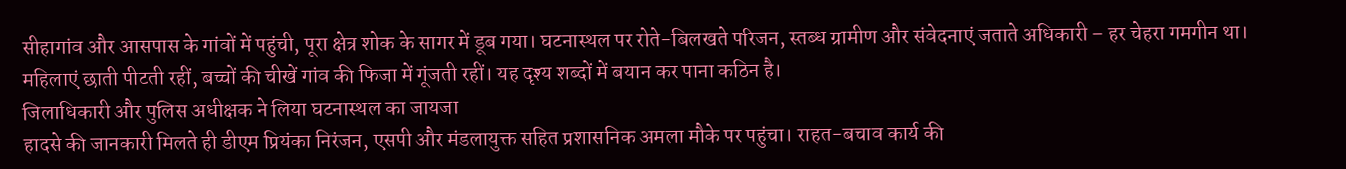सीहागांव और आसपास के गांवों में पहुंची, पूरा क्षेत्र शोक के सागर में डूब गया। घटनास्थल पर रोते-बिलखते परिजन, स्तब्ध ग्रामीण और संवेदनाएं जताते अधिकारी – हर चेहरा गमगीन था। महिलाएं छाती पीटती रहीं, बच्चों की चीखें गांव की फिजा में गूंजती रहीं। यह दृश्य शब्दों में बयान कर पाना कठिन है।
जिलाधिकारी और पुलिस अधीक्षक ने लिया घटनास्थल का जायजा
हादसे की जानकारी मिलते ही डीएम प्रियंका निरंजन, एसपी और मंडलायुक्त सहित प्रशासनिक अमला मौके पर पहुंचा। राहत-बचाव कार्य की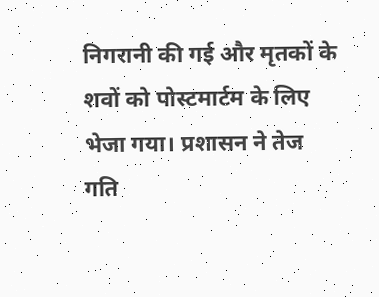निगरानी की गई और मृतकों के शवों को पोस्टमार्टम के लिए भेजा गया। प्रशासन ने तेज गति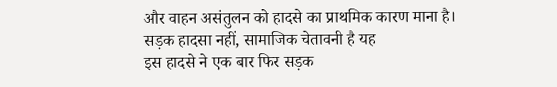और वाहन असंतुलन को हादसे का प्राथमिक कारण माना है।
सड़क हादसा नहीं, सामाजिक चेतावनी है यह
इस हादसे ने एक बार फिर सड़क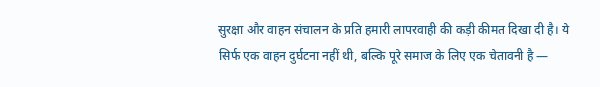सुरक्षा और वाहन संचालन के प्रति हमारी लापरवाही की कड़ी कीमत दिखा दी है। ये सिर्फ एक वाहन दुर्घटना नहीं थी, बल्कि पूरे समाज के लिए एक चेतावनी है —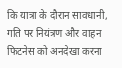कि यात्रा के दौरान सावधानी, गति पर नियंत्रण और वाहन फिटनेस को अनदेखा करना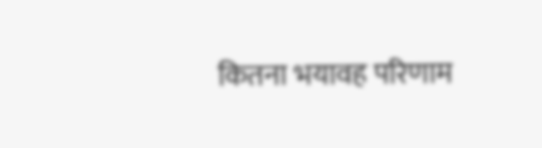कितना भयावह परिणाम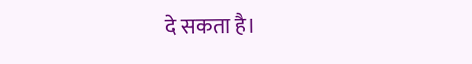दे सकता है।